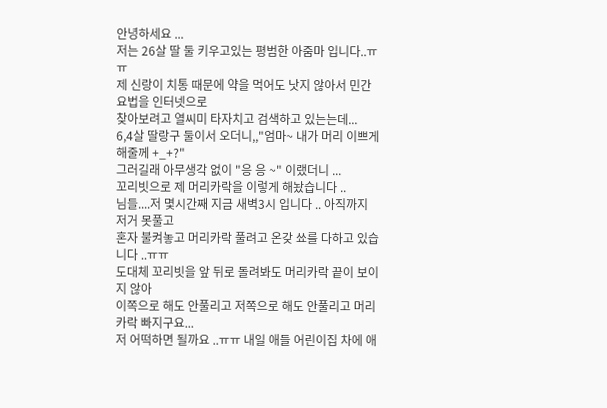안녕하세요 ...
저는 26살 딸 둘 키우고있는 평범한 아줌마 입니다..ㅠㅠ
제 신랑이 치통 때문에 약을 먹어도 낫지 않아서 민간요법을 인터넷으로
찾아보려고 열씨미 타자치고 검색하고 있는는데...
6,4살 딸랑구 둘이서 오더니,,"엄마~ 내가 머리 이쁘게 해줄께 +_+?"
그러길래 아무생각 없이 "응 응 ~" 이랬더니 ...
꼬리빗으로 제 머리카락을 이렇게 해놨습니다 ..
님들....저 몇시간째 지금 새벽3시 입니다 .. 아직까지 저거 못풀고
혼자 불켜놓고 머리카락 풀려고 온갖 쑈를 다하고 있습니다 ..ㅠㅠ
도대체 꼬리빗을 앞 뒤로 돌려봐도 머리카락 끝이 보이지 않아
이쪽으로 해도 안풀리고 저쪽으로 해도 안풀리고 머리카락 빠지구요...
저 어떡하면 될까요 ..ㅠㅠ 내일 애들 어린이집 차에 애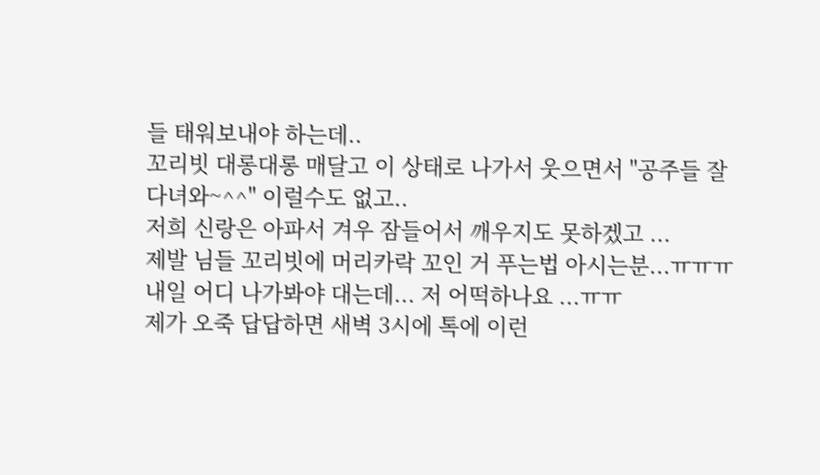들 태워보내야 하는데..
꼬리빗 대롱대롱 매달고 이 상태로 나가서 웃으면서 "공주들 잘다녀와~^^" 이럴수도 없고..
저희 신랑은 아파서 겨우 잠들어서 깨우지도 못하겠고 ...
제발 님들 꼬리빗에 머리카락 꼬인 거 푸는법 아시는분...ㅠㅠㅠ
내일 어디 나가봐야 대는데... 저 어떡하나요 ...ㅠㅠ
제가 오죽 답답하면 새벽 3시에 톡에 이런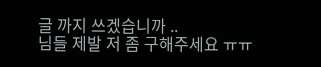글 까지 쓰겠습니까 ..
님들 제발 저 좀 구해주세요 ㅠㅠ